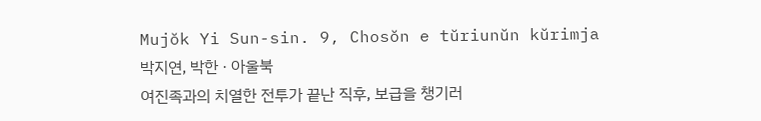Mujŏk Yi Sun-sin. 9, Chosŏn e tŭriunŭn kŭrimja
박지연, 박한 · 아울북
여진족과의 치열한 전투가 끝난 직후, 보급을 챙기러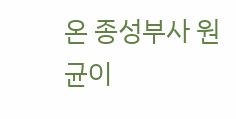온 종성부사 원균이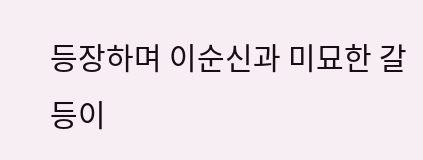등장하며 이순신과 미묘한 갈등이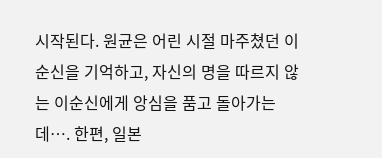시작된다. 원균은 어린 시절 마주쳤던 이순신을 기억하고, 자신의 명을 따르지 않는 이순신에게 앙심을 품고 돌아가는데…. 한편, 일본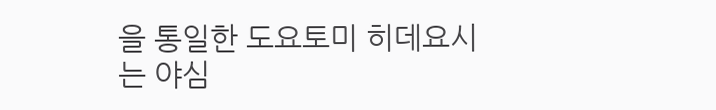을 통일한 도요토미 히데요시는 야심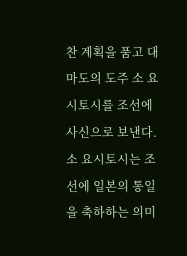찬 계획을 품고 대마도의 도주 소 요시토시를 조선에 사신으로 보낸다. 소 요시토시는 조선에 일본의 통일을 축하하는 의미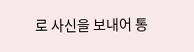로 사신을 보내어 통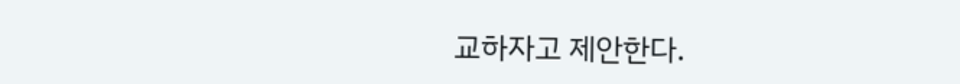교하자고 제안한다.